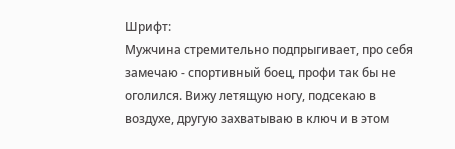Шрифт:
Мужчина стремительно подпрыгивает, про себя замечаю - спортивный боец, профи так бы не оголился. Вижу летящую ногу, подсекаю в воздухе, другую захватываю в ключ и в этом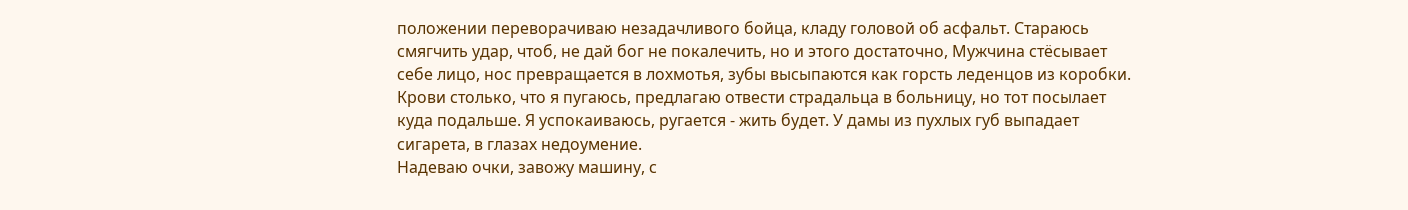положении переворачиваю незадачливого бойца, кладу головой об асфальт. Стараюсь смягчить удар, чтоб, не дай бог не покалечить, но и этого достаточно, Мужчина стёсывает себе лицо, нос превращается в лохмотья, зубы высыпаются как горсть леденцов из коробки. Крови столько, что я пугаюсь, предлагаю отвести страдальца в больницу, но тот посылает куда подальше. Я успокаиваюсь, ругается - жить будет. У дамы из пухлых губ выпадает сигарета, в глазах недоумение.
Надеваю очки, завожу машину, с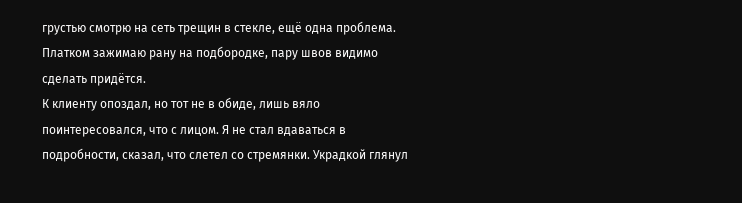грустью смотрю на сеть трещин в стекле, ещё одна проблема. Платком зажимаю рану на подбородке, пару швов видимо сделать придётся.
К клиенту опоздал, но тот не в обиде, лишь вяло поинтересовался, что с лицом. Я не стал вдаваться в подробности, сказал, что слетел со стремянки. Украдкой глянул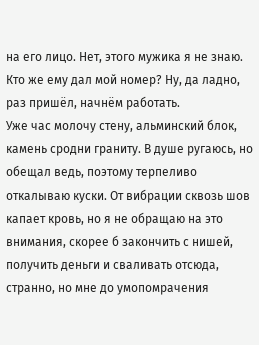на его лицо. Нет, этого мужика я не знаю. Кто же ему дал мой номер? Ну, да ладно, раз пришёл, начнём работать.
Уже час молочу стену, альминский блок, камень сродни граниту. В душе ругаюсь, но обещал ведь, поэтому терпеливо откалываю куски. От вибрации сквозь шов капает кровь, но я не обращаю на это внимания, скорее б закончить с нишей, получить деньги и сваливать отсюда, странно, но мне до умопомрачения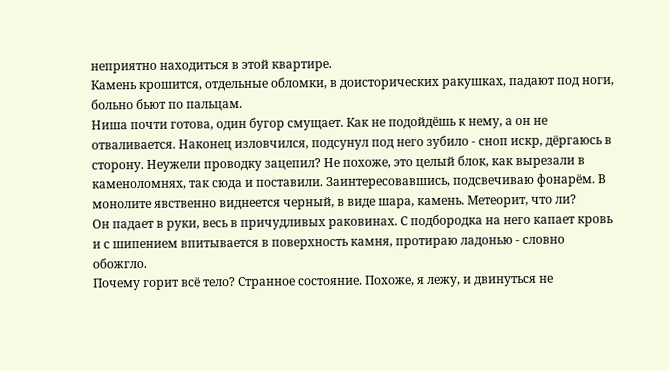неприятно находиться в этой квартире.
Камень крошится, отдельные обломки, в доисторических ракушках, падают под ноги, больно бьют по пальцам.
Ниша почти готова, один бугор смущает. Как не подойдёшь к нему, а он не отваливается. Наконец изловчился, подсунул под него зубило - сноп искр, дёргаюсь в сторону. Неужели проводку зацепил? Не похоже, это целый блок, как вырезали в каменоломнях, так сюда и поставили. Заинтересовавшись, подсвечиваю фонарём. В монолите явственно виднеется черный, в виде шара, камень. Метеорит, что ли?
Он падает в руки, весь в причудливых раковинах. С подбородка на него капает кровь и с шипением впитывается в поверхность камня, протираю ладонью - словно обожгло.
Почему горит всё тело? Странное состояние. Похоже, я лежу, и двинуться не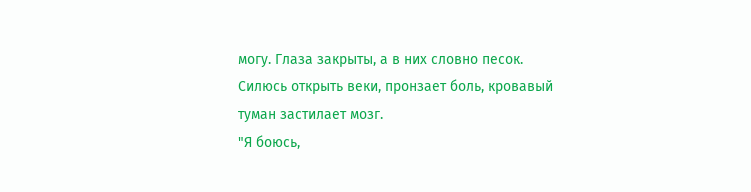могу. Глаза закрыты, а в них словно песок. Силюсь открыть веки, пронзает боль, кровавый туман застилает мозг.
"Я боюсь,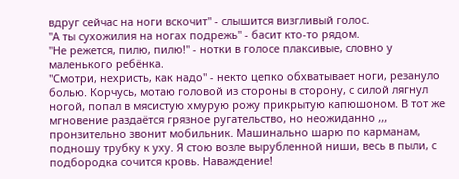вдруг сейчас на ноги вскочит" - слышится визгливый голос.
"А ты сухожилия на ногах подрежь" - басит кто-то рядом.
"Не режется, пилю, пилю!" - нотки в голосе плаксивые, словно у маленького ребёнка.
"Смотри, нехристь, как надо" - некто цепко обхватывает ноги, резануло болью. Корчусь, мотаю головой из стороны в сторону, с силой лягнул ногой, попал в мясистую хмурую рожу прикрытую капюшоном. В тот же мгновение раздаётся грязное ругательство, но неожиданно ,,, пронзительно звонит мобильник. Машинально шарю по карманам, подношу трубку к уху. Я стою возле вырубленной ниши, весь в пыли, с подбородка сочится кровь. Наваждение!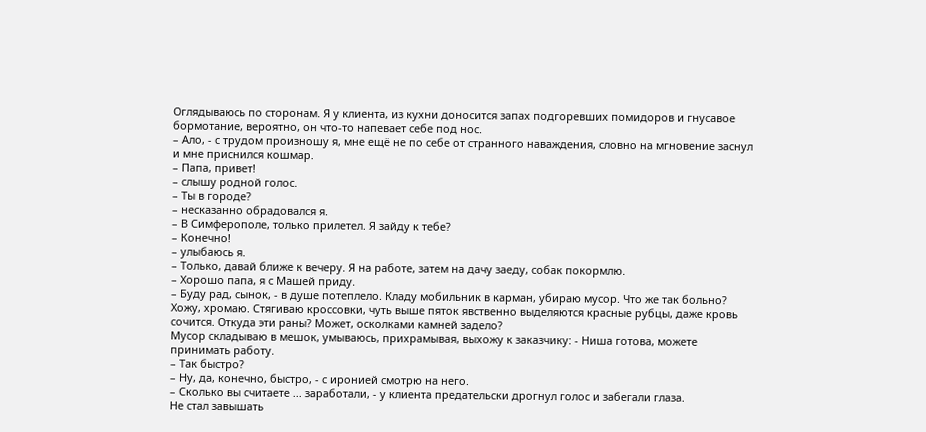Оглядываюсь по сторонам. Я у клиента, из кухни доносится запах подгоревших помидоров и гнусавое бормотание, вероятно, он что-то напевает себе под нос.
– Ало, - с трудом произношу я, мне ещё не по себе от странного наваждения, словно на мгновение заснул и мне приснился кошмар.
– Папа, привет!
– слышу родной голос.
– Ты в городе?
– несказанно обрадовался я.
– В Симферополе, только прилетел. Я зайду к тебе?
– Конечно!
– улыбаюсь я.
– Только, давай ближе к вечеру. Я на работе, затем на дачу заеду, собак покормлю.
– Хорошо папа, я с Машей приду.
– Буду рад, сынок, - в душе потеплело. Кладу мобильник в карман, убираю мусор. Что же так больно? Хожу, хромаю. Стягиваю кроссовки, чуть выше пяток явственно выделяются красные рубцы, даже кровь сочится. Откуда эти раны? Может, осколками камней задело?
Мусор складываю в мешок, умываюсь, прихрамывая, выхожу к заказчику: - Ниша готова, можете принимать работу.
– Так быстро?
– Ну, да, конечно, быстро, - с иронией смотрю на него.
– Сколько вы считаете ... заработали, - у клиента предательски дрогнул голос и забегали глаза.
Не стал завышать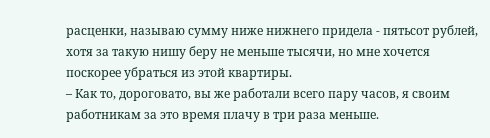расценки, называю сумму ниже нижнего придела - пятьсот рублей, хотя за такую нишу беру не меньше тысячи, но мне хочется поскорее убраться из этой квартиры.
– Как то, дороговато, вы же работали всего пару часов, я своим работникам за это время плачу в три раза меньше.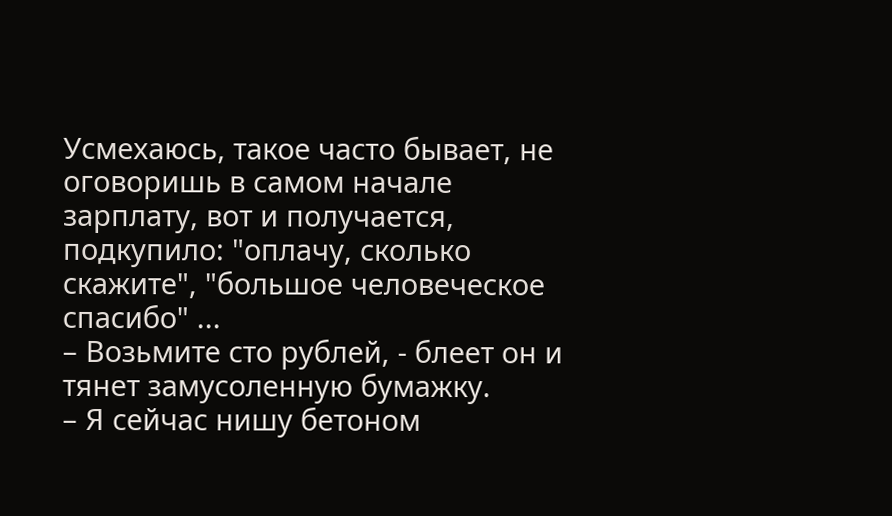Усмехаюсь, такое часто бывает, не оговоришь в самом начале зарплату, вот и получается, подкупило: "оплачу, сколько скажите", "большое человеческое спасибо" ...
– Возьмите сто рублей, - блеет он и тянет замусоленную бумажку.
– Я сейчас нишу бетоном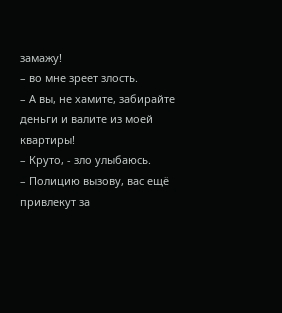замажу!
– во мне зреет злость.
– А вы, не хамите, забирайте деньги и валите из моей квартиры!
– Круто, - зло улыбаюсь.
– Полицию вызову, вас ещё привлекут за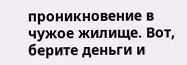проникновение в чужое жилище. Вот, берите деньги и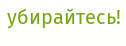убирайтесь!